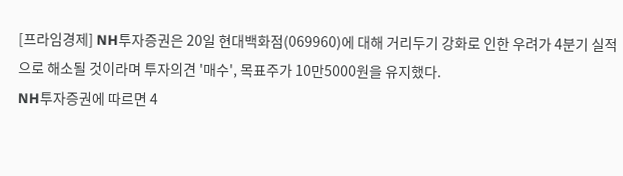[프라임경제] NH투자증권은 20일 현대백화점(069960)에 대해 거리두기 강화로 인한 우려가 4분기 실적으로 해소될 것이라며 투자의견 '매수', 목표주가 10만5000원을 유지했다.
NH투자증권에 따르면 4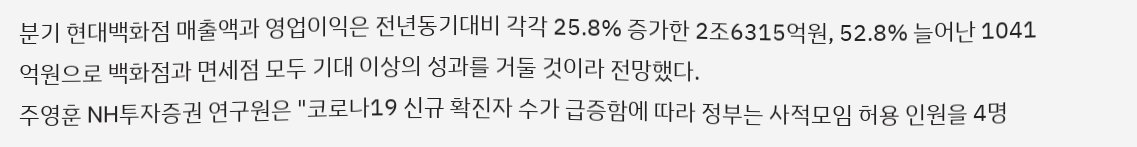분기 현대백화점 매출액과 영업이익은 전년동기대비 각각 25.8% 증가한 2조6315억원, 52.8% 늘어난 1041억원으로 백화점과 면세점 모두 기대 이상의 성과를 거둘 것이라 전망했다.
주영훈 NH투자증권 연구원은 "코로나19 신규 확진자 수가 급증함에 따라 정부는 사적모임 허용 인원을 4명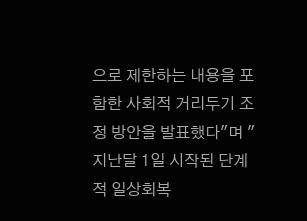으로 제한하는 내용을 포함한 사회적 거리두기 조정 방안을 발표했다"며 "지난달 1일 시작된 단계적 일상회복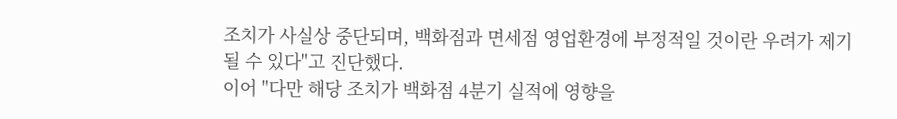조치가 사실상 중단되며, 백화점과 면세점 영업환경에 부정적일 것이란 우려가 제기될 수 있다"고 진단했다.
이어 "다만 해당 조치가 백화점 4분기 실적에 영향을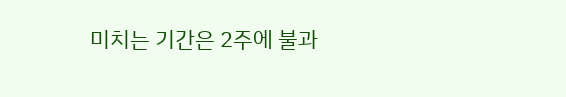미치는 기간은 2주에 불과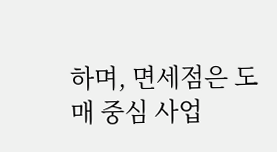하며, 면세점은 도매 중심 사업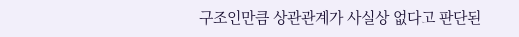구조인만큼 상관관계가 사실상 없다고 판단된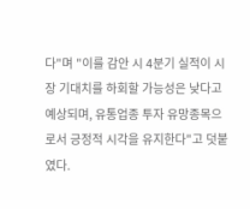다"며 "이를 감안 시 4분기 실적이 시장 기대치를 하회할 가능성은 낮다고 예상되며, 유통업종 투자 유망종목으로서 긍정적 시각을 유지한다"고 덧붙였다.